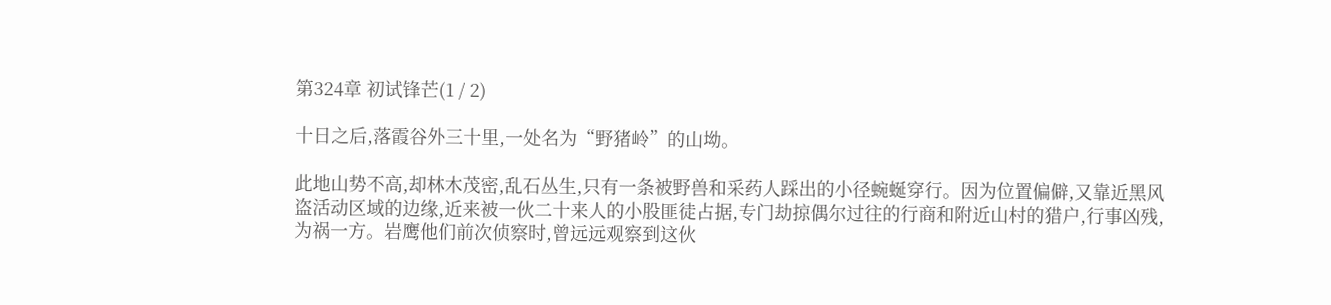第324章 初试锋芒(1 / 2)

十日之后,落霞谷外三十里,一处名为“野猪岭”的山坳。

此地山势不高,却林木茂密,乱石丛生,只有一条被野兽和采药人踩出的小径蜿蜒穿行。因为位置偏僻,又靠近黑风盗活动区域的边缘,近来被一伙二十来人的小股匪徒占据,专门劫掠偶尔过往的行商和附近山村的猎户,行事凶残,为祸一方。岩鹰他们前次侦察时,曾远远观察到这伙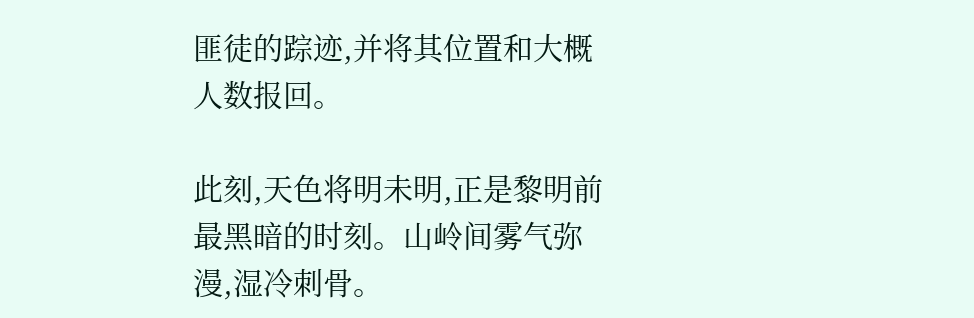匪徒的踪迹,并将其位置和大概人数报回。

此刻,天色将明未明,正是黎明前最黑暗的时刻。山岭间雾气弥漫,湿冷刺骨。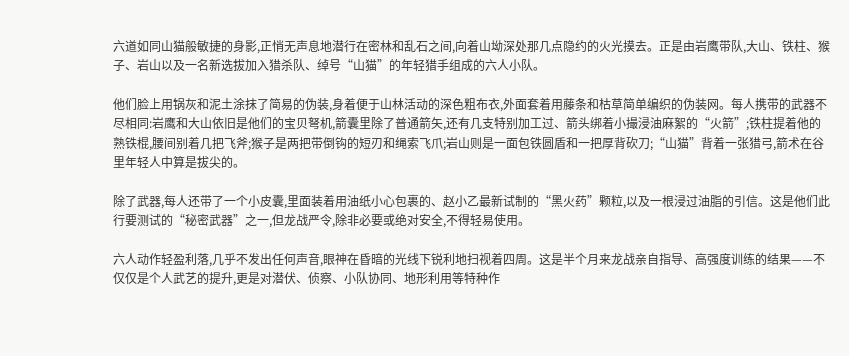六道如同山猫般敏捷的身影,正悄无声息地潜行在密林和乱石之间,向着山坳深处那几点隐约的火光摸去。正是由岩鹰带队,大山、铁柱、猴子、岩山以及一名新选拔加入猎杀队、绰号“山猫”的年轻猎手组成的六人小队。

他们脸上用锅灰和泥土涂抹了简易的伪装,身着便于山林活动的深色粗布衣,外面套着用藤条和枯草简单编织的伪装网。每人携带的武器不尽相同:岩鹰和大山依旧是他们的宝贝弩机,箭囊里除了普通箭矢,还有几支特别加工过、箭头绑着小撮浸油麻絮的“火箭”;铁柱提着他的熟铁棍,腰间别着几把飞斧;猴子是两把带倒钩的短刃和绳索飞爪;岩山则是一面包铁圆盾和一把厚背砍刀;“山猫”背着一张猎弓,箭术在谷里年轻人中算是拔尖的。

除了武器,每人还带了一个小皮囊,里面装着用油纸小心包裹的、赵小乙最新试制的“黑火药”颗粒,以及一根浸过油脂的引信。这是他们此行要测试的“秘密武器”之一,但龙战严令,除非必要或绝对安全,不得轻易使用。

六人动作轻盈利落,几乎不发出任何声音,眼神在昏暗的光线下锐利地扫视着四周。这是半个月来龙战亲自指导、高强度训练的结果——不仅仅是个人武艺的提升,更是对潜伏、侦察、小队协同、地形利用等特种作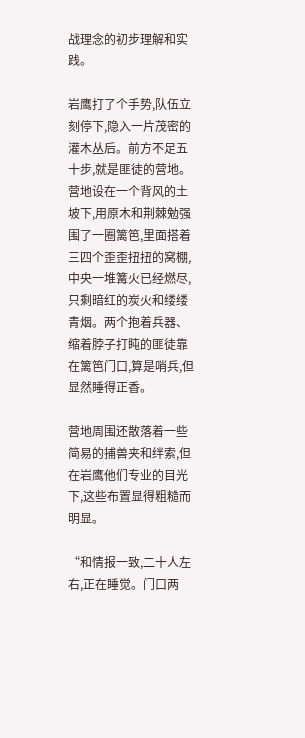战理念的初步理解和实践。

岩鹰打了个手势,队伍立刻停下,隐入一片茂密的灌木丛后。前方不足五十步,就是匪徒的营地。营地设在一个背风的土坡下,用原木和荆棘勉强围了一圈篱笆,里面搭着三四个歪歪扭扭的窝棚,中央一堆篝火已经燃尽,只剩暗红的炭火和缕缕青烟。两个抱着兵器、缩着脖子打盹的匪徒靠在篱笆门口,算是哨兵,但显然睡得正香。

营地周围还散落着一些简易的捕兽夹和绊索,但在岩鹰他们专业的目光下,这些布置显得粗糙而明显。

“和情报一致,二十人左右,正在睡觉。门口两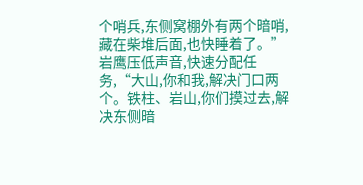个哨兵,东侧窝棚外有两个暗哨,藏在柴堆后面,也快睡着了。”岩鹰压低声音,快速分配任务,“大山,你和我,解决门口两个。铁柱、岩山,你们摸过去,解决东侧暗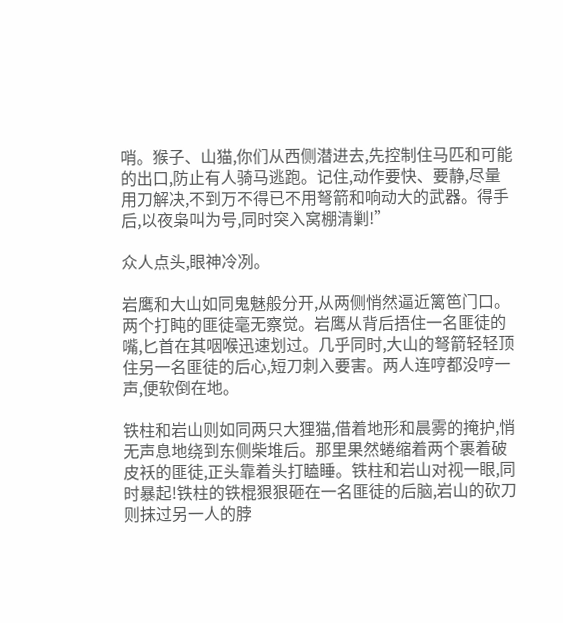哨。猴子、山猫,你们从西侧潜进去,先控制住马匹和可能的出口,防止有人骑马逃跑。记住,动作要快、要静,尽量用刀解决,不到万不得已不用弩箭和响动大的武器。得手后,以夜枭叫为号,同时突入窝棚清剿!”

众人点头,眼神冷冽。

岩鹰和大山如同鬼魅般分开,从两侧悄然逼近篱笆门口。两个打盹的匪徒毫无察觉。岩鹰从背后捂住一名匪徒的嘴,匕首在其咽喉迅速划过。几乎同时,大山的弩箭轻轻顶住另一名匪徒的后心,短刀刺入要害。两人连哼都没哼一声,便软倒在地。

铁柱和岩山则如同两只大狸猫,借着地形和晨雾的掩护,悄无声息地绕到东侧柴堆后。那里果然蜷缩着两个裹着破皮袄的匪徒,正头靠着头打瞌睡。铁柱和岩山对视一眼,同时暴起!铁柱的铁棍狠狠砸在一名匪徒的后脑,岩山的砍刀则抹过另一人的脖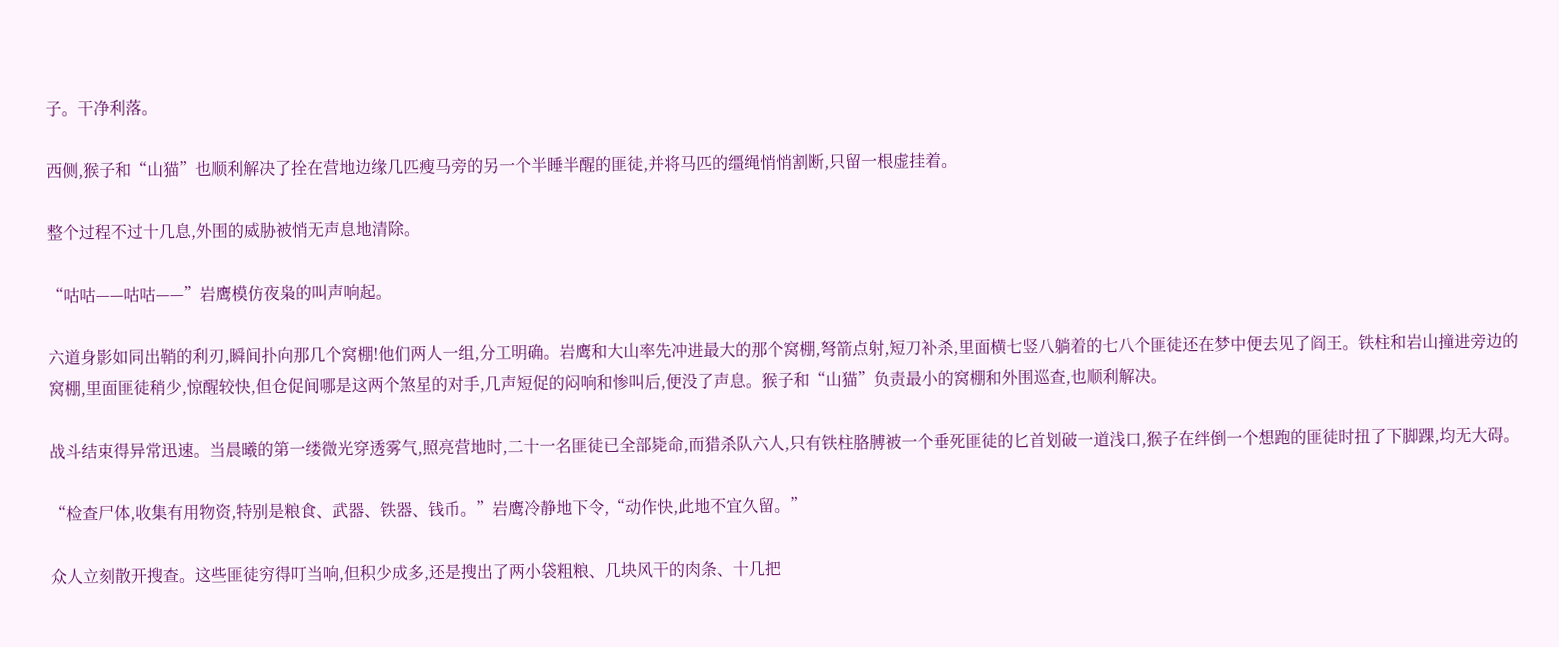子。干净利落。

西侧,猴子和“山猫”也顺利解决了拴在营地边缘几匹瘦马旁的另一个半睡半醒的匪徒,并将马匹的缰绳悄悄割断,只留一根虚挂着。

整个过程不过十几息,外围的威胁被悄无声息地清除。

“咕咕——咕咕——”岩鹰模仿夜枭的叫声响起。

六道身影如同出鞘的利刃,瞬间扑向那几个窝棚!他们两人一组,分工明确。岩鹰和大山率先冲进最大的那个窝棚,弩箭点射,短刀补杀,里面横七竖八躺着的七八个匪徒还在梦中便去见了阎王。铁柱和岩山撞进旁边的窝棚,里面匪徒稍少,惊醒较快,但仓促间哪是这两个煞星的对手,几声短促的闷响和惨叫后,便没了声息。猴子和“山猫”负责最小的窝棚和外围巡查,也顺利解决。

战斗结束得异常迅速。当晨曦的第一缕微光穿透雾气,照亮营地时,二十一名匪徒已全部毙命,而猎杀队六人,只有铁柱胳膊被一个垂死匪徒的匕首划破一道浅口,猴子在绊倒一个想跑的匪徒时扭了下脚踝,均无大碍。

“检查尸体,收集有用物资,特别是粮食、武器、铁器、钱币。”岩鹰冷静地下令,“动作快,此地不宜久留。”

众人立刻散开搜查。这些匪徒穷得叮当响,但积少成多,还是搜出了两小袋粗粮、几块风干的肉条、十几把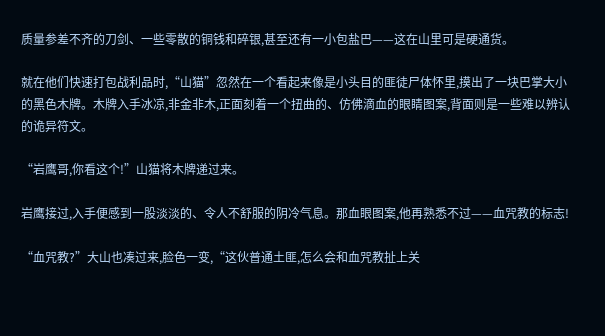质量参差不齐的刀剑、一些零散的铜钱和碎银,甚至还有一小包盐巴——这在山里可是硬通货。

就在他们快速打包战利品时,“山猫”忽然在一个看起来像是小头目的匪徒尸体怀里,摸出了一块巴掌大小的黑色木牌。木牌入手冰凉,非金非木,正面刻着一个扭曲的、仿佛滴血的眼睛图案,背面则是一些难以辨认的诡异符文。

“岩鹰哥,你看这个!”山猫将木牌递过来。

岩鹰接过,入手便感到一股淡淡的、令人不舒服的阴冷气息。那血眼图案,他再熟悉不过——血咒教的标志!

“血咒教?”大山也凑过来,脸色一变,“这伙普通土匪,怎么会和血咒教扯上关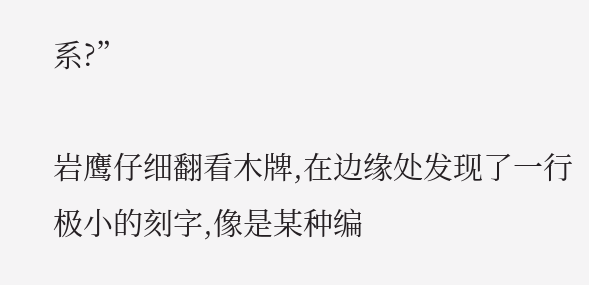系?”

岩鹰仔细翻看木牌,在边缘处发现了一行极小的刻字,像是某种编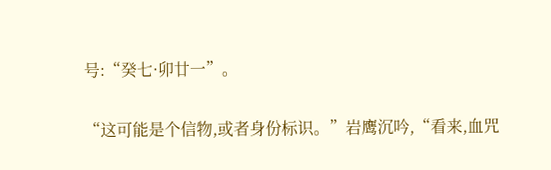号:“癸七·卯廿一”。

“这可能是个信物,或者身份标识。”岩鹰沉吟,“看来,血咒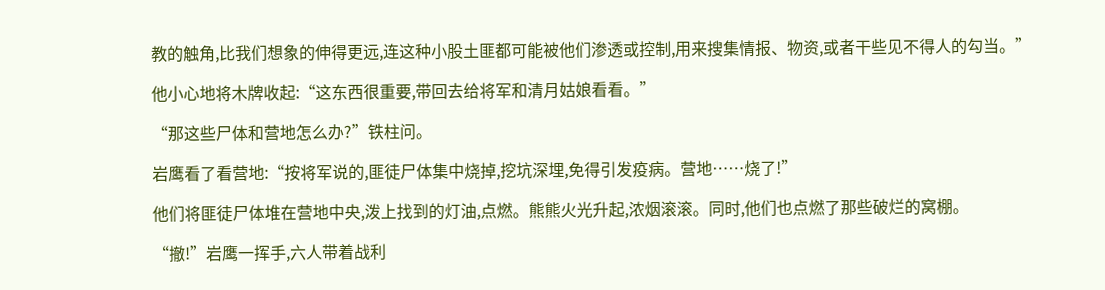教的触角,比我们想象的伸得更远,连这种小股土匪都可能被他们渗透或控制,用来搜集情报、物资,或者干些见不得人的勾当。”

他小心地将木牌收起:“这东西很重要,带回去给将军和清月姑娘看看。”

“那这些尸体和营地怎么办?”铁柱问。

岩鹰看了看营地:“按将军说的,匪徒尸体集中烧掉,挖坑深埋,免得引发疫病。营地……烧了!”

他们将匪徒尸体堆在营地中央,泼上找到的灯油,点燃。熊熊火光升起,浓烟滚滚。同时,他们也点燃了那些破烂的窝棚。

“撤!”岩鹰一挥手,六人带着战利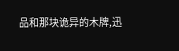品和那块诡异的木牌,迅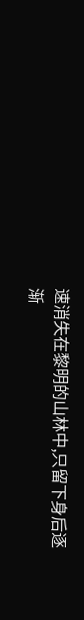速消失在黎明的山林中,只留下身后逐渐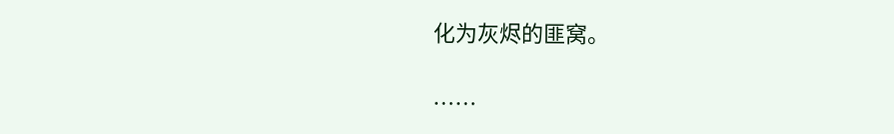化为灰烬的匪窝。

……